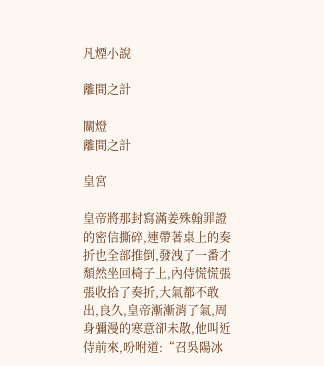凡煙小說

離間之計

關燈
離間之計

皇宮

皇帝將那封寫滿姜殊翰罪證的密信撕碎,連帶著桌上的奏折也全部推倒,發洩了一番才頹然坐回椅子上,內侍慌慌張張收拾了奏折,大氣都不敢出,良久,皇帝漸漸消了氣,周身彌漫的寒意卻未散,他叫近侍前來,吩咐道:“召吳陽冰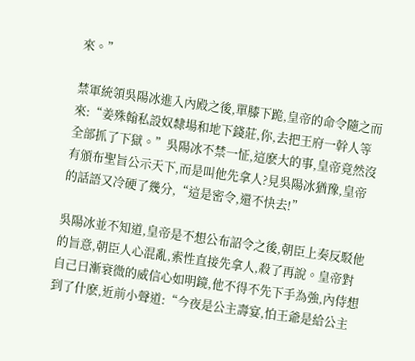來。”

禁軍統領吳陽冰進入內殿之後,單膝下跪,皇帝的命令隨之而來:“姜殊翰私設奴隸場和地下錢莊,你,去把王府一幹人等全部抓了下獄。”吳陽冰不禁一怔,這麽大的事,皇帝竟然沒有頒布聖旨公示天下,而是叫他先拿人?見吳陽冰猶豫,皇帝的話語又冷硬了幾分,“這是密令,還不快去!”

吳陽冰並不知道,皇帝是不想公布詔令之後,朝臣上奏反駁他的旨意,朝臣人心混亂,索性直接先拿人,殺了再說。皇帝對自己日漸衰微的威信心如明鏡,他不得不先下手為強,內侍想到了什麽,近前小聲道:“今夜是公主壽宴,怕王爺是給公主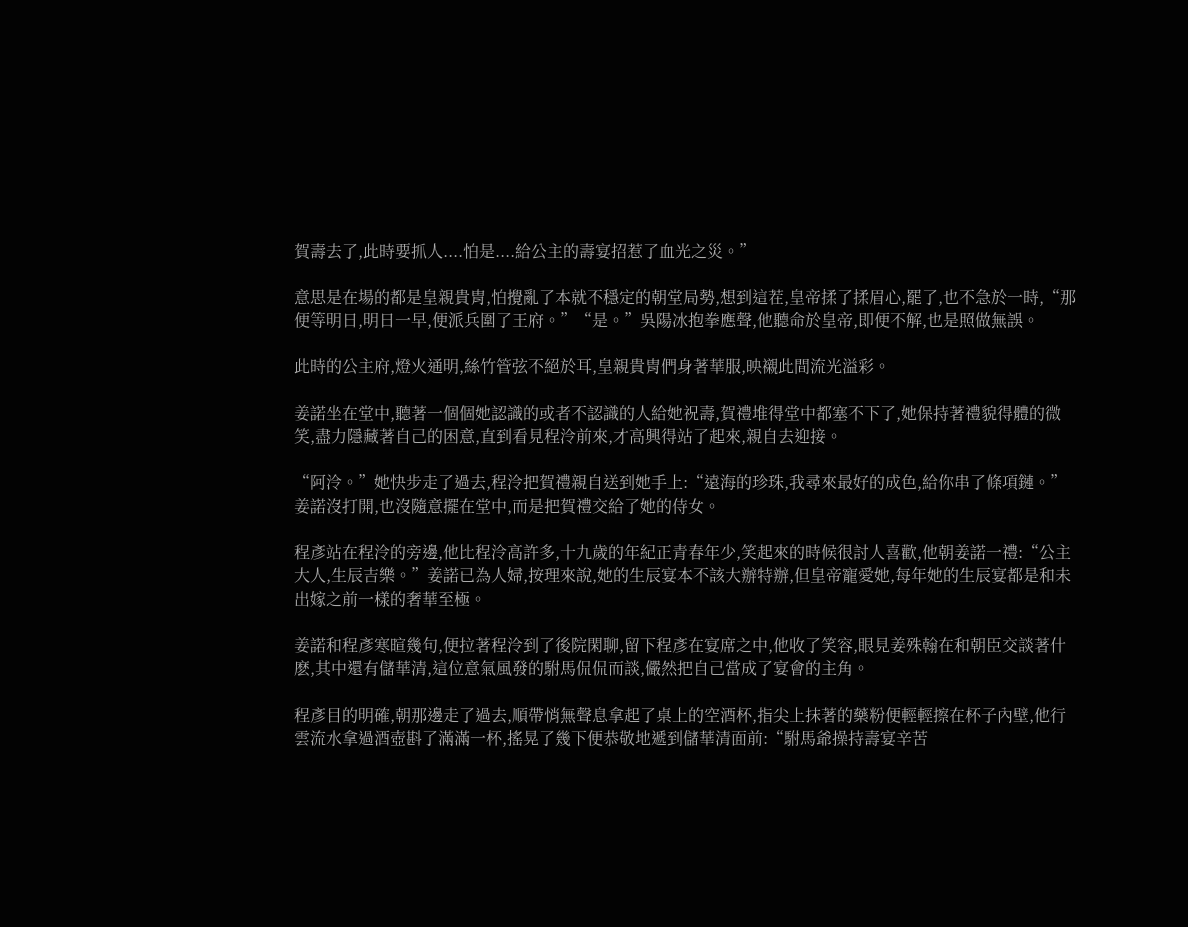賀壽去了,此時要抓人....怕是....給公主的壽宴招惹了血光之災。”

意思是在場的都是皇親貴胄,怕攪亂了本就不穩定的朝堂局勢,想到這茬,皇帝揉了揉眉心,罷了,也不急於一時,“那便等明日,明日一早,便派兵圍了王府。”“是。”吳陽冰抱拳應聲,他聽命於皇帝,即便不解,也是照做無誤。

此時的公主府,燈火通明,絲竹管弦不絕於耳,皇親貴胄們身著華服,映襯此間流光溢彩。

姜諾坐在堂中,聽著一個個她認識的或者不認識的人給她祝壽,賀禮堆得堂中都塞不下了,她保持著禮貌得體的微笑,盡力隱藏著自己的困意,直到看見程泠前來,才高興得站了起來,親自去迎接。

“阿泠。”她快步走了過去,程泠把賀禮親自送到她手上:“遠海的珍珠,我尋來最好的成色,給你串了條項鏈。”姜諾沒打開,也沒隨意擺在堂中,而是把賀禮交給了她的侍女。

程彥站在程泠的旁邊,他比程泠高許多,十九歲的年紀正青春年少,笑起來的時候很討人喜歡,他朝姜諾一禮:“公主大人,生辰吉樂。”姜諾已為人婦,按理來說,她的生辰宴本不該大辦特辦,但皇帝寵愛她,每年她的生辰宴都是和未出嫁之前一樣的奢華至極。

姜諾和程彥寒暄幾句,便拉著程泠到了後院閑聊,留下程彥在宴席之中,他收了笑容,眼見姜殊翰在和朝臣交談著什麽,其中還有儲華清,這位意氣風發的駙馬侃侃而談,儼然把自己當成了宴會的主角。

程彥目的明確,朝那邊走了過去,順帶悄無聲息拿起了桌上的空酒杯,指尖上抹著的藥粉便輕輕擦在杯子內壁,他行雲流水拿過酒壺斟了滿滿一杯,搖晃了幾下便恭敬地遞到儲華清面前:“駙馬爺操持壽宴辛苦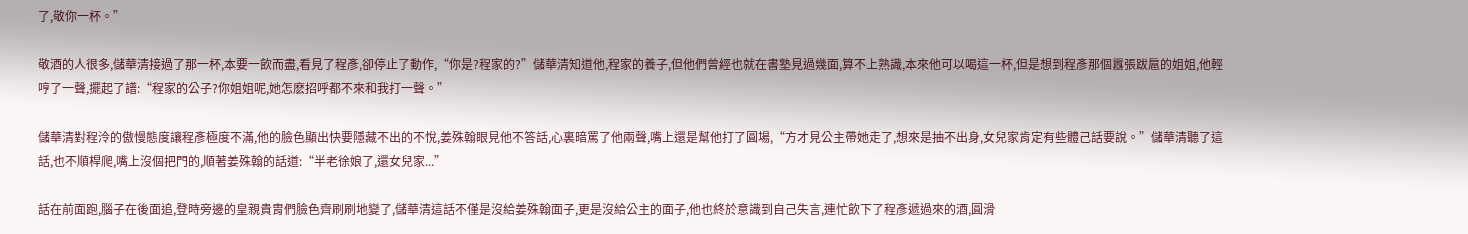了,敬你一杯。”

敬酒的人很多,儲華清接過了那一杯,本要一飲而盡,看見了程彥,卻停止了動作,“你是?程家的?”儲華清知道他,程家的養子,但他們曾經也就在書塾見過幾面,算不上熟識,本來他可以喝這一杯,但是想到程彥那個囂張跋扈的姐姐,他輕哼了一聲,擺起了譜:“程家的公子?你姐姐呢,她怎麽招呼都不來和我打一聲。”

儲華清對程泠的傲慢態度讓程彥極度不滿,他的臉色顯出快要隱藏不出的不悅,姜殊翰眼見他不答話,心裏暗罵了他兩聲,嘴上還是幫他打了圓場,“方才見公主帶她走了,想來是抽不出身,女兒家肯定有些體己話要說。”儲華清聽了這話,也不順桿爬,嘴上沒個把門的,順著姜殊翰的話道:“半老徐娘了,還女兒家...”

話在前面跑,腦子在後面追,登時旁邊的皇親貴胄們臉色齊刷刷地變了,儲華清這話不僅是沒給姜殊翰面子,更是沒給公主的面子,他也終於意識到自己失言,連忙飲下了程彥遞過來的酒,圓滑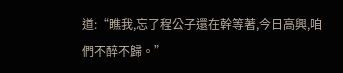道:“瞧我,忘了程公子還在幹等著,今日高興,咱們不醉不歸。”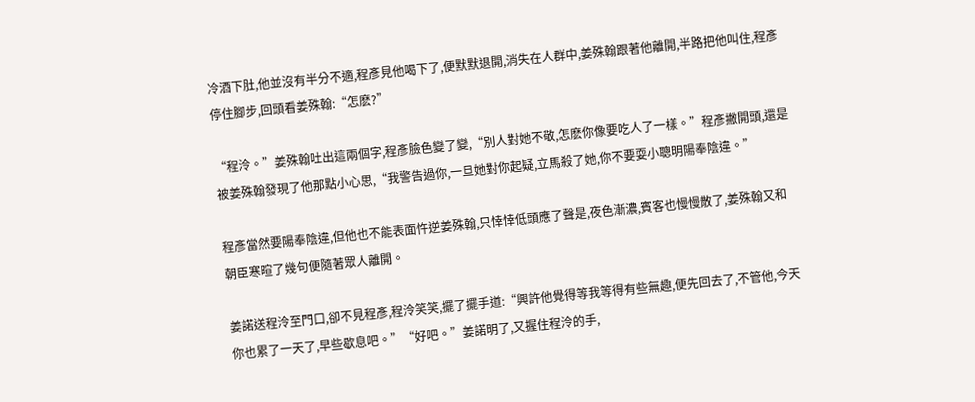冷酒下肚,他並沒有半分不適,程彥見他喝下了,便默默退開,消失在人群中,姜殊翰跟著他離開,半路把他叫住,程彥停住腳步,回頭看姜殊翰:“怎麽?”

“程泠。”姜殊翰吐出這兩個字,程彥臉色變了變,“別人對她不敬,怎麽你像要吃人了一樣。”程彥撇開頭,還是被姜殊翰發現了他那點小心思,“我警告過你,一旦她對你起疑,立馬殺了她,你不要耍小聰明陽奉陰違。”

程彥當然要陽奉陰違,但他也不能表面忤逆姜殊翰,只悻悻低頭應了聲是,夜色漸濃,賓客也慢慢散了,姜殊翰又和朝臣寒暄了幾句便隨著眾人離開。

姜諾送程泠至門口,卻不見程彥,程泠笑笑,擺了擺手道:“興許他覺得等我等得有些無趣,便先回去了,不管他,今天你也累了一天了,早些歇息吧。”“好吧。”姜諾明了,又握住程泠的手,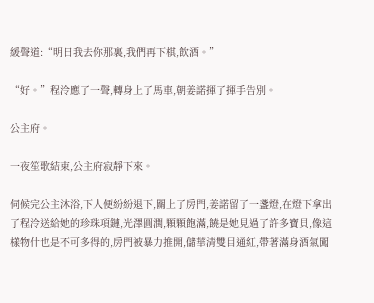緩聲道:“明日我去你那裏,我們再下棋,飲酒。”

“好。”程泠應了一聲,轉身上了馬車,朝姜諾揮了揮手告別。

公主府。

一夜笙歌結束,公主府寂靜下來。

伺候完公主沐浴,下人便紛紛退下,關上了房門,姜諾留了一盞燈,在燈下拿出了程泠送給她的珍珠項鏈,光澤圓潤,顆顆飽滿,饒是她見過了許多寶貝,像這樣物什也是不可多得的,房門被暴力推開,儲華清雙目通紅,帶著滿身酒氣闖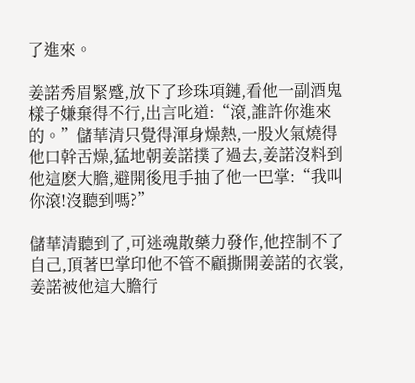了進來。

姜諾秀眉緊蹙,放下了珍珠項鏈,看他一副酒鬼樣子嫌棄得不行,出言叱道:“滾,誰許你進來的。”儲華清只覺得渾身燥熱,一股火氣燒得他口幹舌燥,猛地朝姜諾撲了過去,姜諾沒料到他這麽大膽,避開後甩手抽了他一巴掌:“我叫你滾!沒聽到嗎?”

儲華清聽到了,可迷魂散藥力發作,他控制不了自己,頂著巴掌印他不管不顧撕開姜諾的衣裳,姜諾被他這大膽行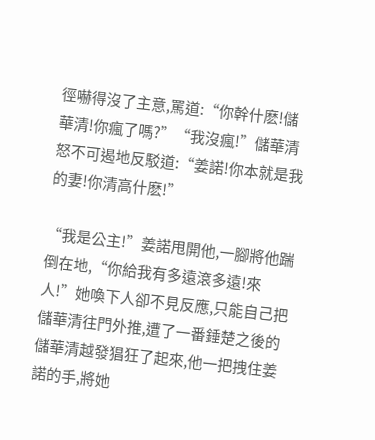徑嚇得沒了主意,罵道:“你幹什麽!儲華清!你瘋了嗎?”“我沒瘋!”儲華清怒不可遏地反駁道:“姜諾!你本就是我的妻!你清高什麽!”

“我是公主!”姜諾甩開他,一腳將他踹倒在地,“你給我有多遠滾多遠!來人!”她喚下人卻不見反應,只能自己把儲華清往門外推,遭了一番錘楚之後的儲華清越發猖狂了起來,他一把拽住姜諾的手,將她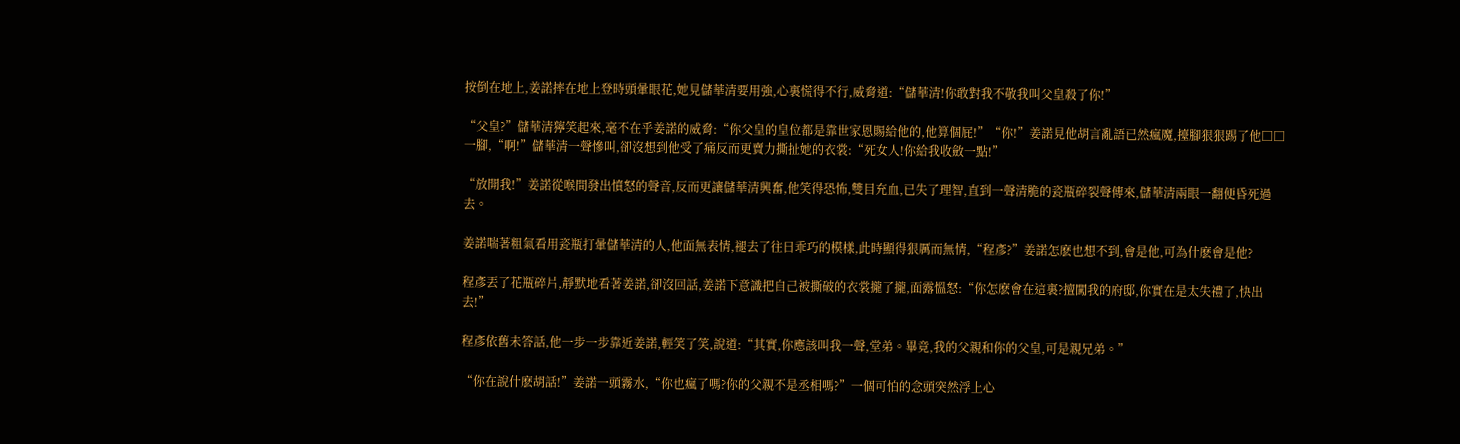按倒在地上,姜諾摔在地上登時頭暈眼花,她見儲華清要用強,心裏慌得不行,威脅道:“儲華清!你敢對我不敬我叫父皇殺了你!”

“父皇?”儲華清獰笑起來,毫不在乎姜諾的威脅:“你父皇的皇位都是靠世家恩賜給他的,他算個屁!”“你!”姜諾見他胡言亂語已然瘋魔,擡腳狠狠踢了他□□一腳,“啊!”儲華清一聲慘叫,卻沒想到他受了痛反而更賣力撕扯她的衣裳:“死女人!你給我收斂一點!”

“放開我!”姜諾從喉間發出憤怒的聲音,反而更讓儲華清興奮,他笑得恐怖,雙目充血,已失了理智,直到一聲清脆的瓷瓶碎裂聲傳來,儲華清兩眼一翻便昏死過去。

姜諾喘著粗氣看用瓷瓶打暈儲華清的人,他面無表情,褪去了往日乖巧的模樣,此時顯得狠厲而無情,“程彥?”姜諾怎麽也想不到,會是他,可為什麽會是他?

程彥丟了花瓶碎片,靜默地看著姜諾,卻沒回話,姜諾下意識把自己被撕破的衣裳攏了攏,面露慍怒:“你怎麽會在這裏?擅闖我的府邸,你實在是太失禮了,快出去!”

程彥依舊未答話,他一步一步靠近姜諾,輕笑了笑,說道:“其實,你應該叫我一聲,堂弟。畢竟,我的父親和你的父皇,可是親兄弟。”

“你在說什麽胡話!”姜諾一頭霧水,“你也瘋了嗎?你的父親不是丞相嗎?”一個可怕的念頭突然浮上心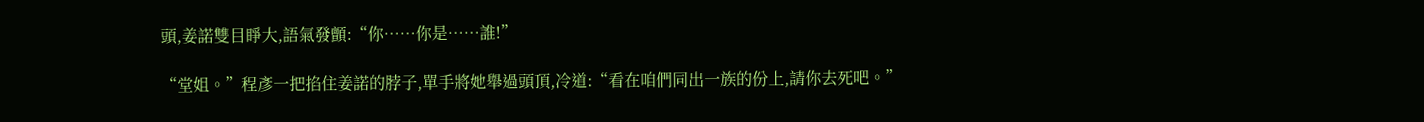頭,姜諾雙目睜大,語氣發顫:“你……你是……誰!”

“堂姐。”程彥一把掐住姜諾的脖子,單手將她舉過頭頂,冷道:“看在咱們同出一族的份上,請你去死吧。”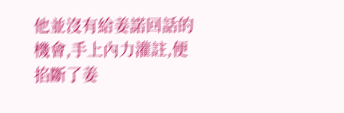他並沒有給姜諾回話的機會,手上內力灌註,便掐斷了姜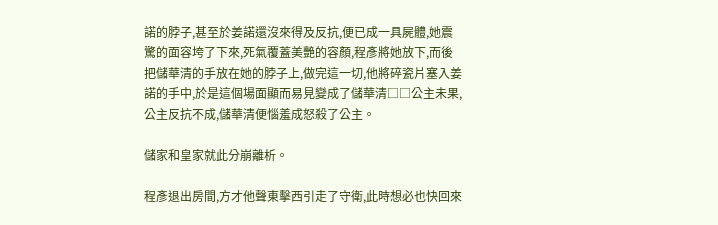諾的脖子,甚至於姜諾還沒來得及反抗,便已成一具屍體,她震驚的面容垮了下來,死氣覆蓋美艷的容顏,程彥將她放下,而後把儲華清的手放在她的脖子上,做完這一切,他將碎瓷片塞入姜諾的手中,於是這個場面顯而易見變成了儲華清□□公主未果,公主反抗不成,儲華清便惱羞成怒殺了公主。

儲家和皇家就此分崩離析。

程彥退出房間,方才他聲東擊西引走了守衛,此時想必也快回來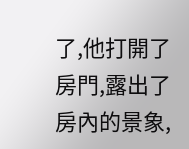了,他打開了房門,露出了房內的景象,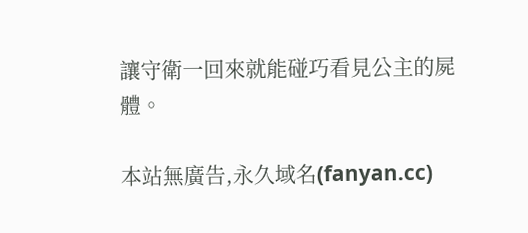讓守衛一回來就能碰巧看見公主的屍體。

本站無廣告,永久域名(fanyan.cc)